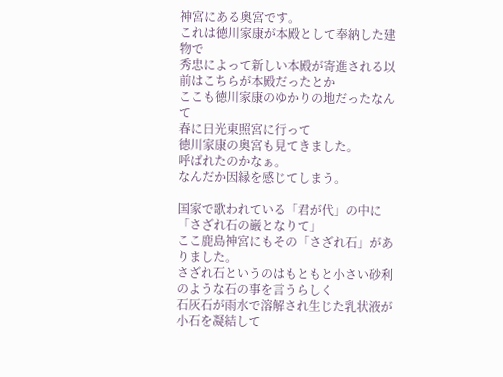神宮にある奥宮です。
これは徳川家康が本殿として奉納した建物で
秀忠によって新しい本殿が寄進される以前はこちらが本殿だったとか
ここも徳川家康のゆかりの地だったなんて
春に日光東照宮に行って
徳川家康の奥宮も見てきました。
呼ばれたのかなぁ。
なんだか因縁を感じてしまう。

国家で歌われている「君が代」の中に「さざれ石の巌となりて」
ここ鹿島神宮にもその「さざれ石」がありました。
さざれ石というのはもともと小さい砂利のような石の事を言うらしく
石灰石が雨水で溶解され生じた乳状液が小石を凝結して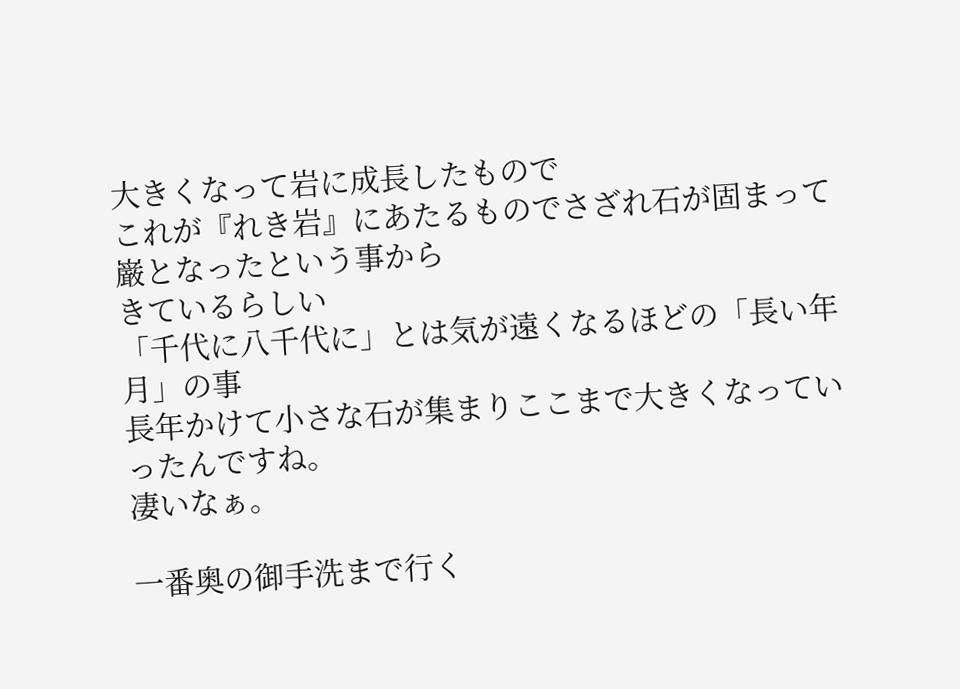大きくなって岩に成長したもので
これが『れき岩』にあたるものでさざれ石が固まって巌となったという事から
きているらしい
「千代に八千代に」とは気が遠くなるほどの「長い年月」の事
長年かけて小さな石が集まりここまで大きくなっていったんですね。
凄いなぁ。

一番奥の御手洗まで行く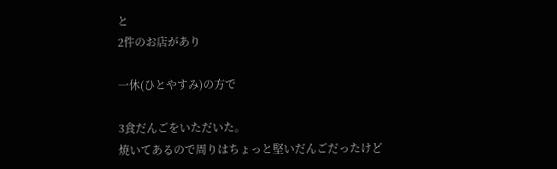と
2件のお店があり

一休(ひとやすみ)の方で

3食だんごをいただいた。
焼いてあるので周りはちょっと堅いだんごだったけど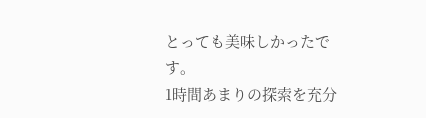とっても美味しかったです。
1時間あまりの探索を充分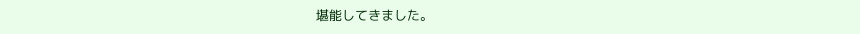堪能してきました。